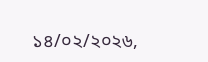১৪/০২/২০২৬,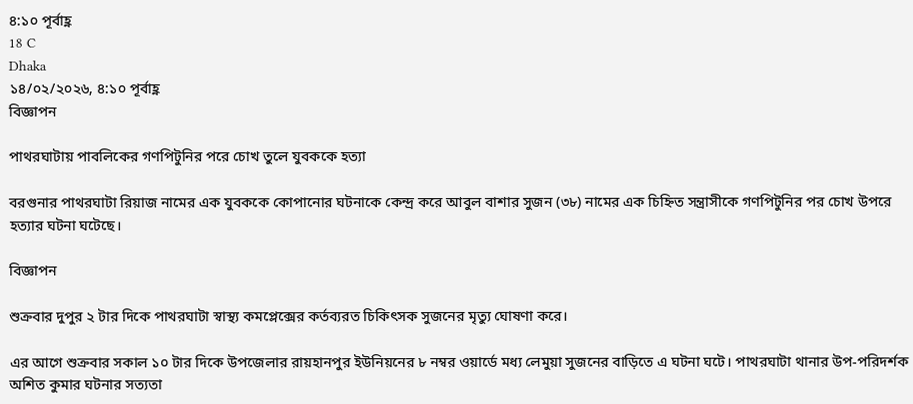৪:১০ পূর্বাহ্ণ
18 C
Dhaka
১৪/০২/২০২৬, ৪:১০ পূর্বাহ্ণ
বিজ্ঞাপন

পাথরঘাটায় পাবলিকের গণপিটুনির পরে চোখ তুলে যুবককে হত্যা

বরগুনার পাথরঘাটা রিয়াজ নামের এক যুবককে কোপানোর ঘটনাকে কেন্দ্র করে আবুল বাশার সুজন (৩৮) নামের এক চিহ্নিত সন্ত্রাসীকে গণপিটুনির পর চোখ উপরে হত্যার ঘটনা ঘটেছে।

বিজ্ঞাপন

শুক্রবার দুপুর ২ টার দিকে পাথরঘাটা স্বাস্থ্য কমপ্লেক্সের কর্তব্যরত চিকিৎসক সুজনের মৃত্যু ঘোষণা করে।

এর আগে শুক্রবার সকাল ১০ টার দিকে উপজেলার রায়হানপুর ইউনিয়নের ৮ নম্বর ওয়ার্ডে মধ্য লেমুয়া সুজনের বাড়িতে এ ঘটনা ঘটে। পাথরঘাটা থানার উপ-পরিদর্শক অশিত কুমার ঘটনার সত্যতা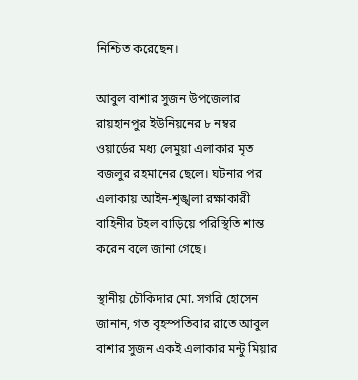নিশ্চিত করেছেন।

আবুল বাশার সুজন উপজেলার রায়হানপুর ইউনিয়নের ৮ নম্বর ওয়ার্ডের মধ্য লেমুয়া এলাকার মৃত বজলুর রহমানের ছেলে। ঘটনার পর এলাকায় আইন-শৃঙ্খলা রক্ষাকারী বাহিনীর টহল বাড়িয়ে পরিস্থিতি শান্ত করেন বলে জানা গেছে।

স্থানীয় চৌকিদার মো. সগরি হোসেন জানান, গত বৃহস্পতিবার রাতে আবুল বাশার সুজন একই এলাকার মন্টু মিয়ার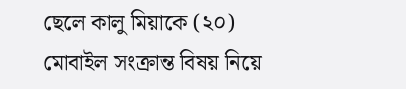ছেলে কালু মিয়াকে (২০) মোবাইল সংক্রান্ত বিষয় নিয়ে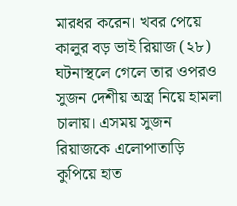মারধর করেন। খবর পেয়ে কালুর বড় ভাই রিয়াজ (২৮) ঘটনাস্থলে গেলে তার ওপরও সুজন দেশীয় অস্ত্র নিয়ে হামলা চালায়। এসময় সুজন রিয়াজকে এলোপাতাড়ি কুপিয়ে হাত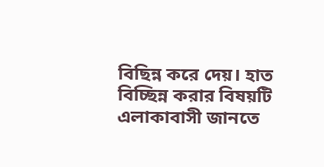বিছিন্ন করে দেয়। হাত বিচ্ছিন্ন করার বিষয়টি এলাকাবাসী জানতে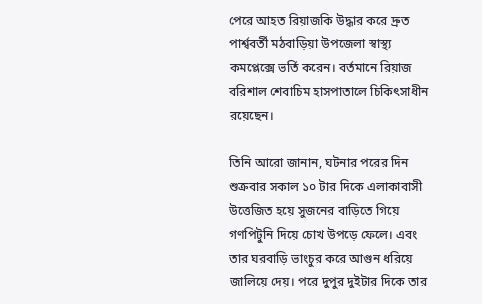পেরে আহত রিয়াজকি উদ্ধার করে দ্রুত পার্শ্ববর্তী মঠবাড়িয়া উপজেলা স্বাস্থ্য কমপ্লেক্সে ভর্তি করেন। বর্তমানে রিয়াজ বরিশাল শেবাচিম হাসপাতালে চিকিৎসাধীন রয়েছেন।

তিনি আরো জানান, ঘটনার পরের দিন শুক্রবার সকাল ১০ টার দিকে এলাকাবাসী উত্তেজিত হয়ে সুজনের বাড়িতে গিয়ে গণপিটুনি দিয়ে চোখ উপড়ে ফেলে। এবং তার ঘরবাড়ি ভাংচুর করে আগুন ধরিয়ে জালিয়ে দেয়। পরে দুপুর দুইটার দিকে তার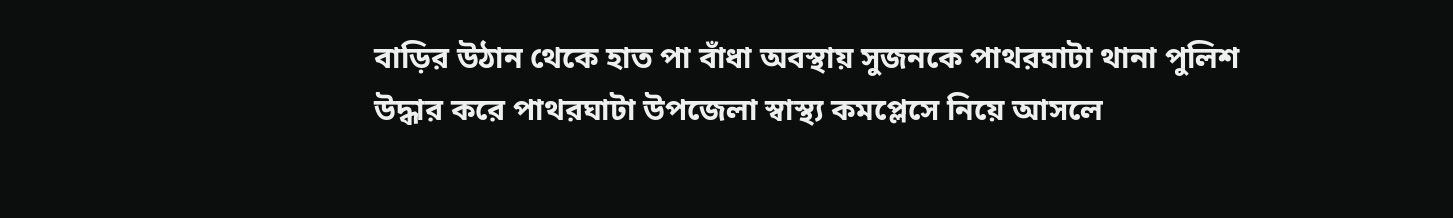বাড়ির উঠান থেকে হাত পা বাঁধা অবস্থায় সুজনকে পাথরঘাটা থানা পুলিশ উদ্ধার করে পাথরঘাটা উপজেলা স্বাস্থ্য কমপ্লেসে নিয়ে আসলে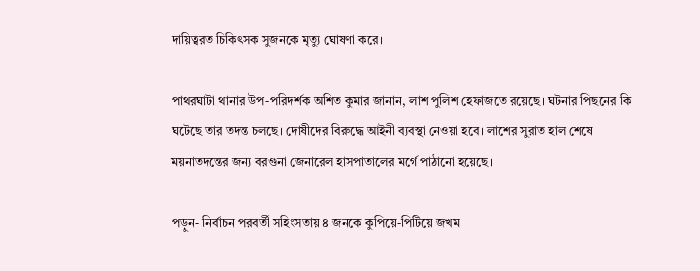দায়িত্বরত চিকিৎসক সুজনকে মৃত্যু ঘোষণা করে।

পাথরঘাটা থানার উপ-পরিদর্শক অশিত কুমার জানান, লাশ পুলিশ হেফাজতে রয়েছে। ঘটনার পিছনের কি ঘটেছে তার তদন্ত চলছে‌। দোষীদের বিরুদ্ধে আইনী ব্যবস্থা নেওয়া হবে। লাশের সুরাত হাল শেষে ময়নাতদন্তের জন্য বরগুনা জেনারেল হাসপাতালের মর্গে পাঠানো হয়েছে।

পড়ুন- নির্বাচন পরবর্তী সহিংসতায় ৪ জনকে কুপিয়ে-পিটিয়ে জখম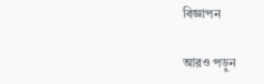বিজ্ঞাপন

আরও পড়ুন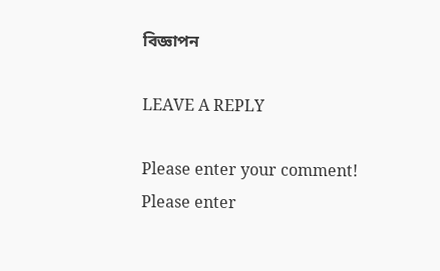বিজ্ঞাপন

LEAVE A REPLY

Please enter your comment!
Please enter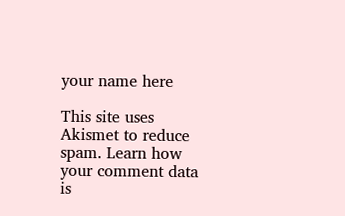your name here

This site uses Akismet to reduce spam. Learn how your comment data is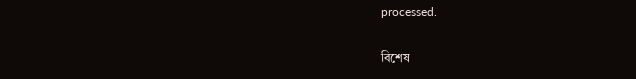processed.

বিশেষ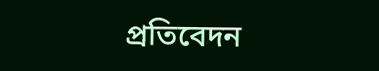প্রতিবেদন